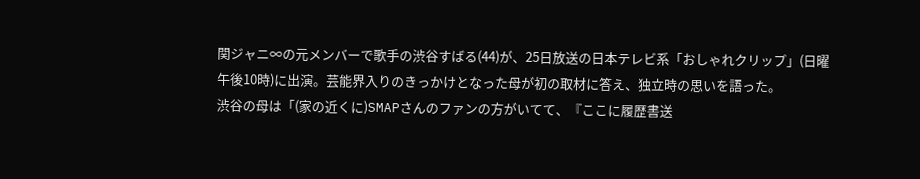関ジャニ∞の元メンバーで歌手の渋谷すばる(44)が、25日放送の日本テレビ系「おしゃれクリップ」(日曜午後10時)に出演。芸能界入りのきっかけとなった母が初の取材に答え、独立時の思いを語った。
渋谷の母は「(家の近くに)SMAPさんのファンの方がいてて、『ここに履歴書送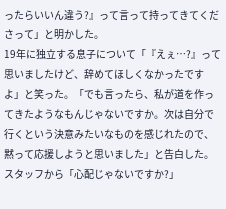ったらいいん違う?』って言って持ってきてくださって」と明かした。
19年に独立する息子について「『えぇ…?』って思いましたけど、辞めてほしくなかったですよ」と笑った。「でも言ったら、私が道を作ってきたようなもんじゃないですか。次は自分で行くという決意みたいなものを感じれたので、黙って応援しようと思いました」と告白した。
スタッフから「心配じゃないですか?」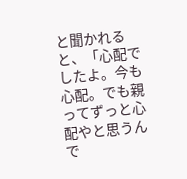と聞かれると、「心配でしたよ。今も心配。でも親ってずっと心配やと思うんで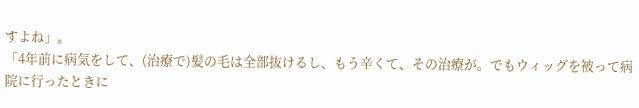すよね」。
「4年前に病気をして、(治療で)髪の毛は全部抜けるし、もう辛くて、その治療が。でもウィッグを被って病院に行ったときに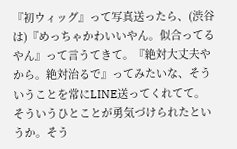『初ウィッグ』って写真送ったら、(渋谷は)『めっちゃかわいいやん。似合ってるやん』って言うてきて。『絶対大丈夫やから。絶対治るで』ってみたいな、そういうことを常にLINE送ってくれてて。そういうひとことが勇気づけられたというか。そう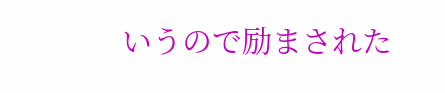いうので励まされた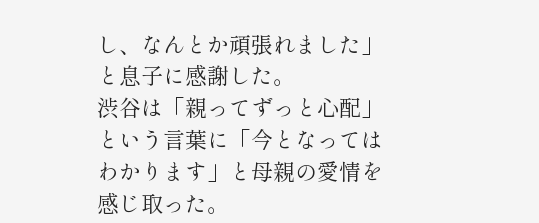し、なんとか頑張れました」と息子に感謝した。
渋谷は「親ってずっと心配」という言葉に「今となってはわかります」と母親の愛情を感じ取った。